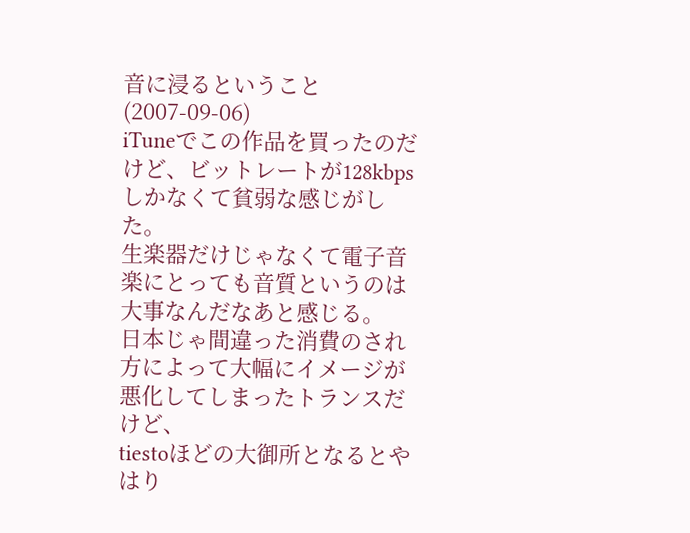音に浸るということ
(2007-09-06)
iTuneでこの作品を買ったのだけど、ビットレートが128kbpsしかなくて貧弱な感じがした。
生楽器だけじゃなくて電子音楽にとっても音質というのは大事なんだなあと感じる。
日本じゃ間違った消費のされ方によって大幅にイメージが悪化してしまったトランスだけど、
tiestoほどの大御所となるとやはり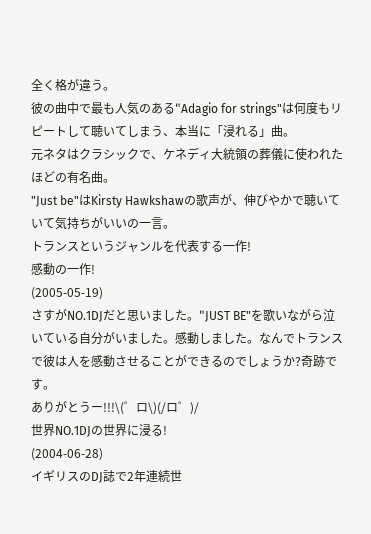全く格が違う。
彼の曲中で最も人気のある"Adagio for strings"は何度もリピートして聴いてしまう、本当に「浸れる」曲。
元ネタはクラシックで、ケネディ大統領の葬儀に使われたほどの有名曲。
"Just be"はKirsty Hawkshawの歌声が、伸びやかで聴いていて気持ちがいいの一言。
トランスというジャンルを代表する一作!
感動の一作!
(2005-05-19)
さすがNO.1DJだと思いました。"JUST BE"を歌いながら泣いている自分がいました。感動しました。なんでトランスで彼は人を感動させることができるのでしょうか?奇跡です。
ありがとうー!!!\(゜ロ\)(/ロ゜)/
世界NO.1DJの世界に浸る!
(2004-06-28)
イギリスのDJ誌で2年連続世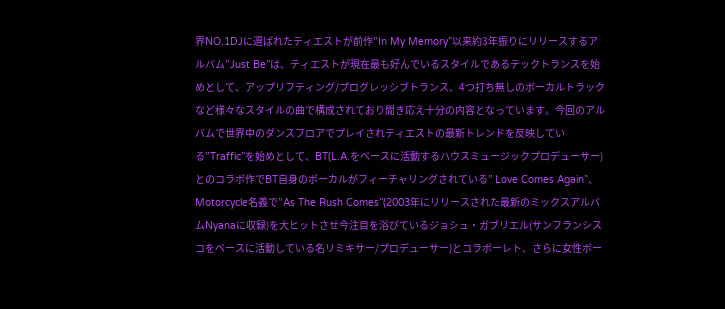界NO.1DJに選ばれたティエストが前作”In My Memory”以来約3年振りにリリースするアルバム”Just Be”は、ティエストが現在最も好んでいるスタイルであるテックトランスを始めとして、アップリフティング/プログレッシブトランス、4つ打ち無しのボーカルトラックなど様々なスタイルの曲で構成されており聞き応え十分の内容となっています。今回のアルバムで世界中のダンスフロアでプレイされティエストの最新トレンドを反映している”Traffic”を始めとして、BT(L.A.をベースに活動するハウスミュージックプロデューサー)とのコラボ作でBT自身のボーカルがフィーチャリングされている” Love Comes Again”、Motorcycle名義で”As The Rush Comes”(2003年にリリースされた最新のミックスアルバムNyanaに収録)を大ヒットさせ今注目を浴びているジョシュ・ガブリエル(サンフランシスコをベースに活動している名リミキサー/プロデューサー)とコラボーレト、さらに女性ボー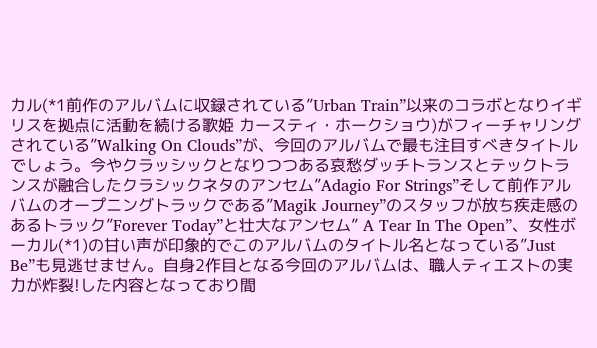カル(*1前作のアルバムに収録されている”Urban Train”以来のコラボとなりイギリスを拠点に活動を続ける歌姫 カースティ・ホークショウ)がフィーチャリングされている”Walking On Clouds”が、今回のアルバムで最も注目すべきタイトルでしょう。今やクラッシックとなりつつある哀愁ダッチトランスとテックトランスが融合したクラシックネタのアンセム”Adagio For Strings”そして前作アルバムのオープニングトラックである”Magik Journey”のスタッフが放ち疾走感のあるトラック”Forever Today”と壮大なアンセム” A Tear In The Open”、女性ボーカル(*1)の甘い声が印象的でこのアルバムのタイトル名となっている”Just Be”も見逃せません。自身2作目となる今回のアルバムは、職人ティエストの実力が炸裂!した内容となっており間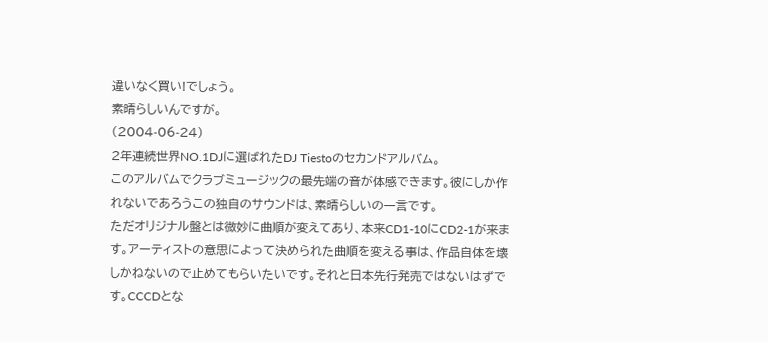違いなく買い!でしょう。
素晴らしいんですが。
(2004-06-24)
2年連続世界NO.1DJに選ばれたDJ Tiestoのセカンドアルバム。
このアルバムでクラブミュージックの最先端の音が体感できます。彼にしか作れないであろうこの独自のサウンドは、素晴らしいの一言です。
ただオリジナル盤とは微妙に曲順が変えてあり、本来CD1-10にCD2-1が来ます。アーティストの意思によって決められた曲順を変える事は、作品自体を壊しかねないので止めてもらいたいです。それと日本先行発売ではないはずです。CCCDとな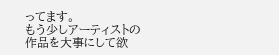ってます。
もう少しアーティストの作品を大事にして欲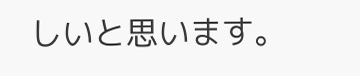しいと思います。